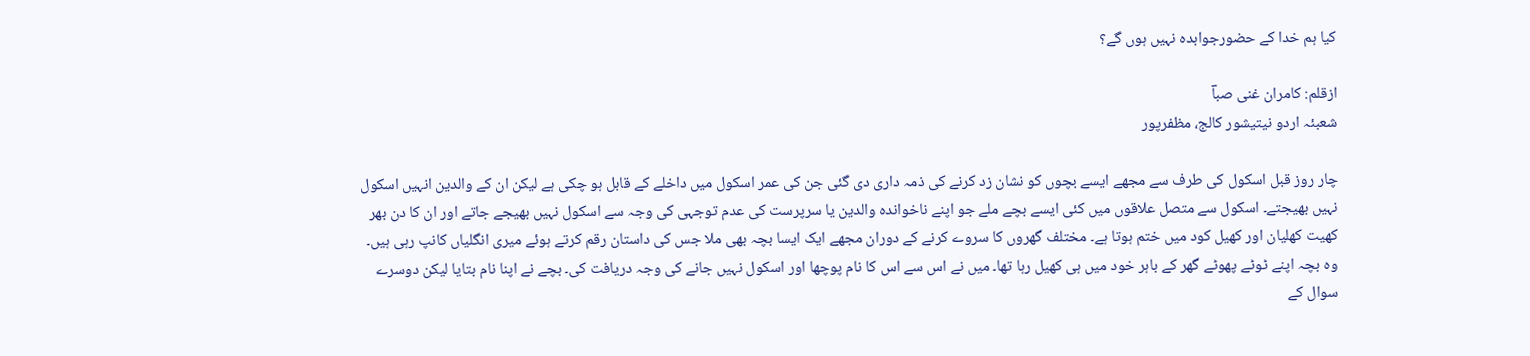کیا ہم خدا کے حضورجوابدہ نہیں ہوں گے؟

ازقلم: کامران غنی صباؔ
شعبئہ اردو نیتیشور کالج، مظفرپور

چار روز قبل اسکول کی طرف سے مجھے ایسے بچوں کو نشان زد کرنے کی ذمہ داری دی گئی جن کی عمر اسکول میں داخلے کے قابل ہو چکی ہے لیکن ان کے والدین انہیں اسکول نہیں بھیجتے۔ اسکول سے متصل علاقوں میں کئی ایسے بچے ملے جو اپنے ناخواندہ والدین یا سرپرست کی عدم توجہی کی وجہ سے اسکول نہیں بھیجے جاتے اور ان کا دن بھر کھیت کھلیان اور کھیل کود میں ختم ہوتا ہے۔ مختلف گھروں کا سروے کرنے کے دوران مجھے ایک ایسا بچہ بھی ملا جس کی داستان رقم کرتے ہوئے میری انگلیاں کانپ رہی ہیں۔ وہ بچہ اپنے ٹوٹے پھوٹے گھر کے باہر خود میں ہی کھیل رہا تھا۔ میں نے اس سے اس کا نام پوچھا اور اسکول نہیں جانے کی وجہ دریافت کی۔ بچے نے اپنا نام بتایا لیکن دوسرے سوال کے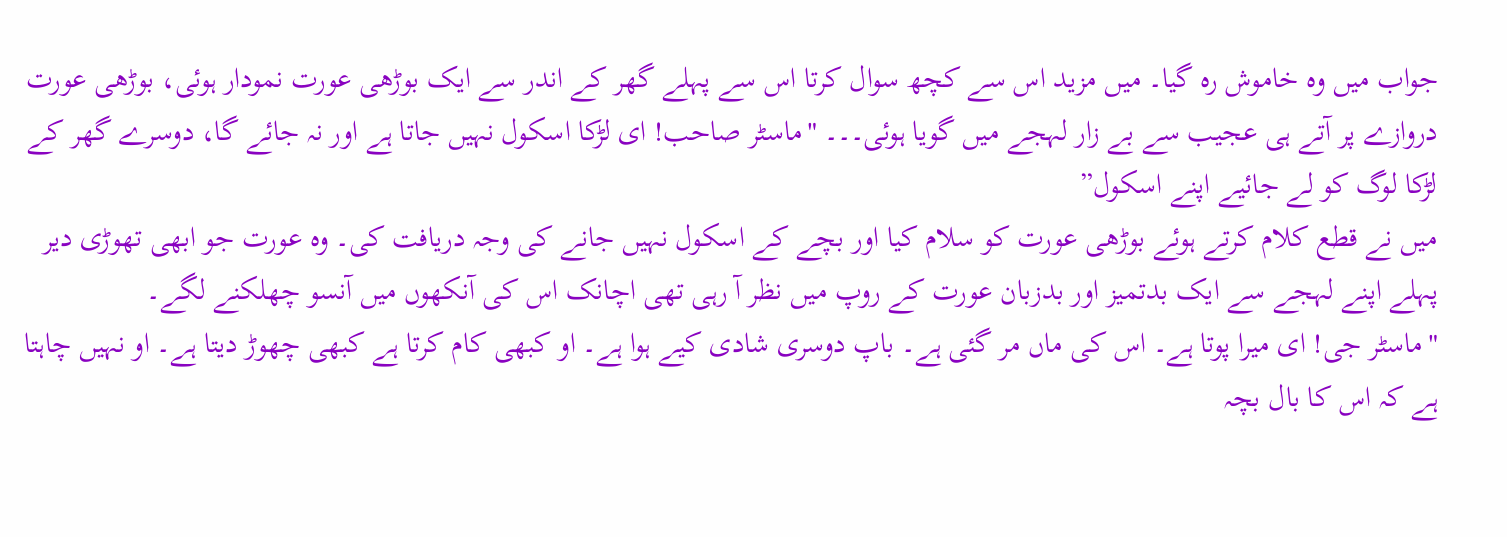جواب میں وہ خاموش رہ گیا۔ میں مزید اس سے کچھ سوال کرتا اس سے پہلے گھر کے اندر سے ایک بوڑھی عورت نمودار ہوئی، بوڑھی عورت دروازے پر آتے ہی عجیب سے بے زار لہجے میں گویا ہوئی۔۔۔ "ماسٹر صاحب! ای لڑکا اسکول نہیں جاتا ہے اور نہ جائے گا، دوسرے گھر کے لڑکا لوگ کو لے جائیے اپنے اسکول”
میں نے قطع کلام کرتے ہوئے بوڑھی عورت کو سلام کیا اور بچے کے اسکول نہیں جانے کی وجہ دریافت کی۔ وہ عورت جو ابھی تھوڑی دیر پہلے اپنے لہجے سے ایک بدتمیز اور بدزبان عورت کے روپ میں نظر آ رہی تھی اچانک اس کی آنکھوں میں آنسو چھلکنے لگے۔
"ماسٹر جی! ای میرا پوتا ہے۔ اس کی ماں مر گئی ہے۔ باپ دوسری شادی کیے ہوا ہے۔ او کبھی کام کرتا ہے کبھی چھوڑ دیتا ہے۔ او نہیں چاہتا ہے کہ اس کا بال بچہ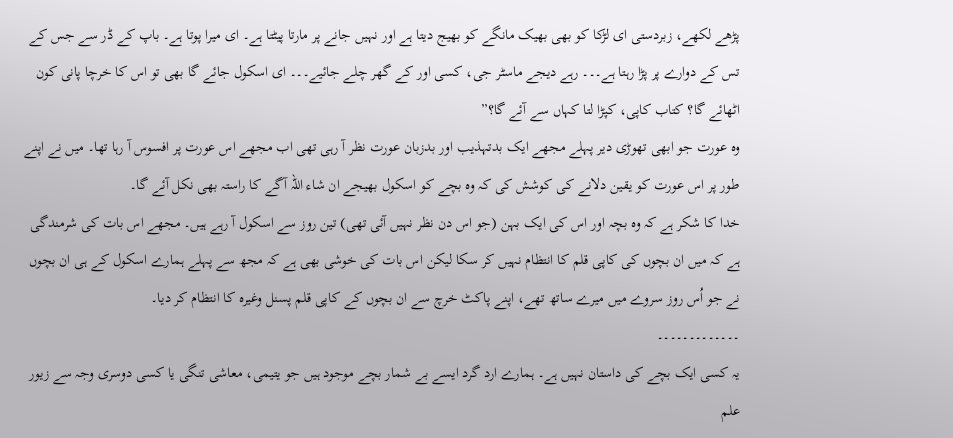پڑھے لکھے، زبردستی ای لڑکا کو بھی بھیک مانگے کو بھیج دیتا ہے اور نہیں جانے پر مارتا پیٹتا ہے۔ ای میرا پوتا ہے۔ باپ کے ڈر سے جس کے تس کے دوارے پر پڑا رہتا ہے۔۔۔ رہے دیجے ماسٹر جی، کسی اور کے گھر چلے جائیے۔۔۔ ای اسکول جائے گا بھی تو اس کا خرچا پانی کون اٹھائے گا؟ کتاب کاپی، کپڑا لتا کہاں سے آئے گا؟”
وہ عورت جو ابھی تھوڑی دیر پہلے مجھے ایک بدتہذیب اور بدزبان عورت نظر آ رہی تھی اب مجھے اس عورت پر افسوس آ رہا تھا۔ میں نے اپنے طور پر اس عورت کو یقین دلانے کی کوشش کی کہ وہ بچے کو اسکول بھیجے ان شاء اللہ آگے کا راستہ بھی نکل آئے گا۔
خدا کا شکر ہے کہ وہ بچہ اور اس کی ایک بہن (جو اس دن نظر نہیں آئی تھی) تین روز سے اسکول آ رہے ہیں۔ مجھے اس بات کی شرمندگی ہے کہ میں ان بچوں کی کاپی قلم کا انتظام نہیں کر سکا لیکن اس بات کی خوشی بھی ہے کہ مجھ سے پہلے ہمارے اسکول کے ہی ان بچوں نے جو اُس روز سروے میں میرے ساتھ تھے، اپنے پاکٹ خرچ سے ان بچوں کے کاپی قلم پسنل وغیرہ کا انتظام کر دیا۔
۔۔۔۔۔۔۔۔۔۔۔۔۔
یہ کسی ایک بچے کی داستان نہیں ہے۔ ہمارے ارد گرد ایسے بے شمار بچے موجود ہیں جو یتیمی، معاشی تنگی یا کسی دوسری وجہ سے زیور علم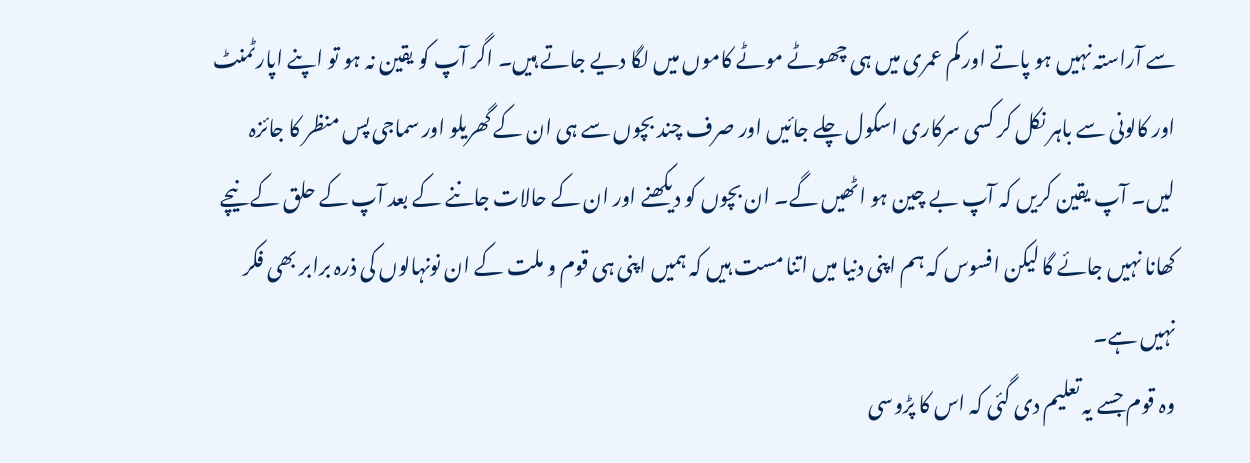سے آراستہ نہیں ہو پاتے اور کم عمری میں ہی چھوٹے موٹے کاموں میں لگا دیے جاتے ہیں۔ اگر آپ کو یقین نہ ہو تو اپنے اپارٹمنٹ اور کالونی سے باہر نکل کر کسی سرکاری اسکول چلے جائیں اور صرف چند بچوں سے ہی ان کے گھریلو اور سماجی پس منظر کا جائزہ لیں۔ آپ یقین کریں کہ آپ بے چین ہو اٹھیں گے۔ ان بچوں کو دیکھنے اور ان کے حالات جاننے کے بعد آپ کے حلق کے نیچے کھانا نہیں جائے گا لیکن افسوس کہ ہم اپنی دنیا میں اتنا مست ہیں کہ ہمیں اپنی ہی قوم و ملت کے ان نونہالوں کی ذرہ برابر بھی فکر نہیں ہے۔
وہ قوم جسے یہ تعلیم دی گئی کہ اس کا پڑوسی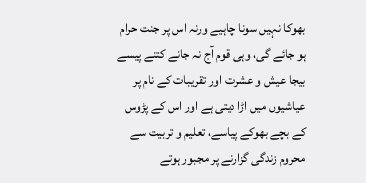بھوکا نہیں سونا چاہیے ورنہ اس پر جنت حرام ہو جائے گی، وہی قوم آج نہ جانے کتنے پیسے بیجا عیش و عشرت اور تقریبات کے نام پر عیاشیوں میں اڑا دیتی ہے اور اس کے پڑوس کے بچے بھوکے پیاسے، تعلیم و تربیت سے محروم زندگی گزارنے پر مجبور ہوتے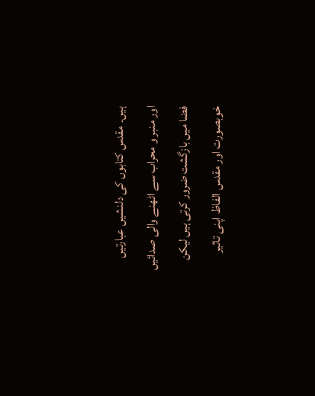ہیں۔ مقدس کتابوں کی دلنشیں عبارتیں اور منبر و محراب سے اٹھنے والی صدائیں فضا میں بازگشت ضرور کرتی ہیں لیکن خوبصورت اور مقدس الفاظ اپنی تاثیر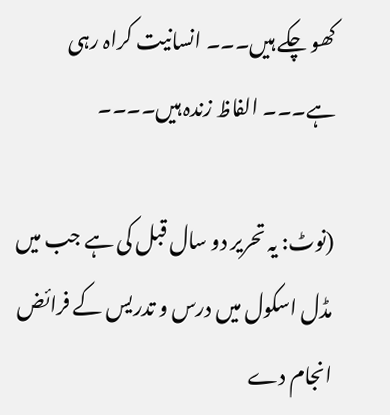کھو چکے ہیں۔۔۔ انسانیت کراہ رہی ہے۔۔۔ الفاظ زندہ ہیں۔۔۔۔

(نوٹ: یہ تحریر دو سال قبل کی ہے جب میں مڈل اسکول میں درس و تدریس کے فرائض انجام دے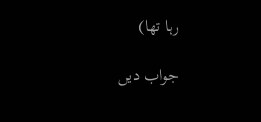رہا تھا)

جواب دیں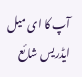آپ کا ای میل ایڈریس شائع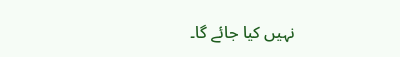نہیں کیا جائے گا۔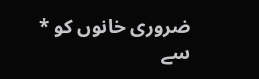ضروری خانوں کو * سے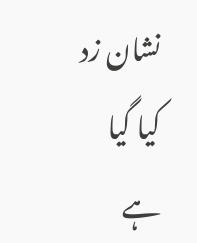نشان زد کیا گیا ہے